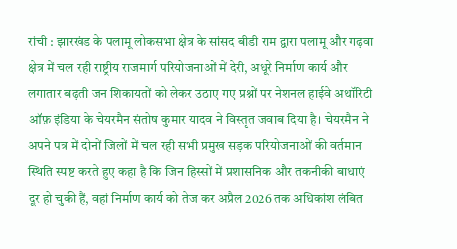रांची : झारखंड के पलामू लोकसभा क्षेत्र के सांसद बीडी राम द्वारा पलामू और गढ़वा क्षेत्र में चल रही राष्ट्रीय राजमार्ग परियोजनाओं में देरी, अधूरे निर्माण कार्य और लगातार बढ़ती जन शिकायतों को लेकर उठाए गए प्रश्नों पर नेशनल हाईवे अथॉरिटी ऑफ़ इंडिया के चेयरमैन संतोष कुमार यादव ने विस्तृत जवाब दिया है। चेयरमैन ने अपने पत्र में दोनों जिलों में चल रही सभी प्रमुख सड़क परियोजनाओं की वर्तमान स्थिति स्पष्ट करते हुए कहा है कि जिन हिस्सों में प्रशासनिक और तकनीकी बाधाएं दूर हो चुकी हैं, वहां निर्माण कार्य को तेज कर अप्रैल 2026 तक अधिकांश लंबित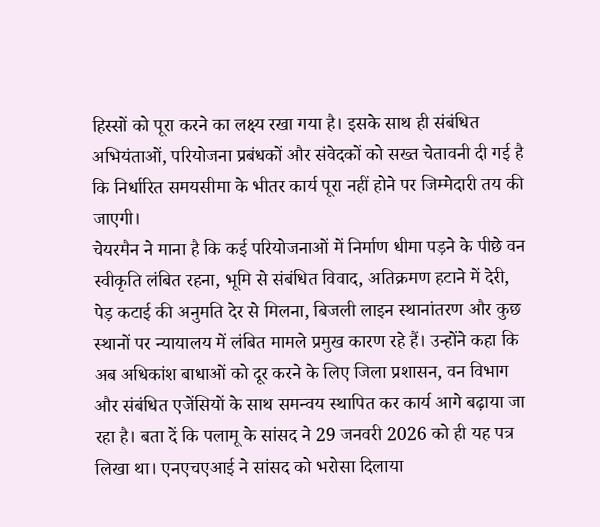हिस्सों को पूरा करने का लक्ष्य रखा गया है। इसके साथ ही संबंधित अभियंताओं, परियोजना प्रबंधकों और संवेदकों को सख्त चेतावनी दी गई है कि निर्धारित समयसीमा के भीतर कार्य पूरा नहीं होने पर जिम्मेदारी तय की जाएगी।
चेयरमैन ने माना है कि कई परियोजनाओं में निर्माण धीमा पड़ने के पीछे वन स्वीकृति लंबित रहना, भूमि से संबंधित विवाद, अतिक्रमण हटाने में देरी, पेड़ कटाई की अनुमति देर से मिलना, बिजली लाइन स्थानांतरण और कुछ स्थानों पर न्यायालय में लंबित मामले प्रमुख कारण रहे हैं। उन्होंने कहा कि अब अधिकांश बाधाओं को दूर करने के लिए जिला प्रशासन, वन विभाग और संबंधित एजेंसियों के साथ समन्वय स्थापित कर कार्य आगे बढ़ाया जा रहा है। बता दें कि पलामू के सांसद ने 29 जनवरी 2026 को ही यह पत्र लिखा था। एनएचएआई ने सांसद को भरोसा दिलाया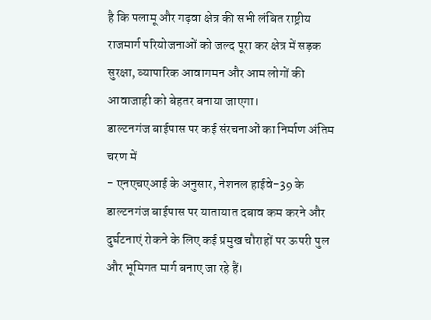है कि पलामू और गढ़वा क्षेत्र की सभी लंबित राष्ट्रीय राजमार्ग परियोजनाओं को जल्द पूरा कर क्षेत्र में सड़क सुरक्षा, व्यापारिक आवागमन और आम लोगों की आवाजाही को बेहतर बनाया जाएगा।
डाल्टनगंज बाईपास पर कई संरचनाओं का निर्माण अंतिम चरण में
- एनएचएआई के अनुसार, नेशनल हाईवे-39 के डाल्टनगंज बाईपास पर यातायात दबाव कम करने और दुर्घटनाएं रोकने के लिए कई प्रमुख चौराहों पर ऊपरी पुल और भूमिगत मार्ग बनाए जा रहे हैं।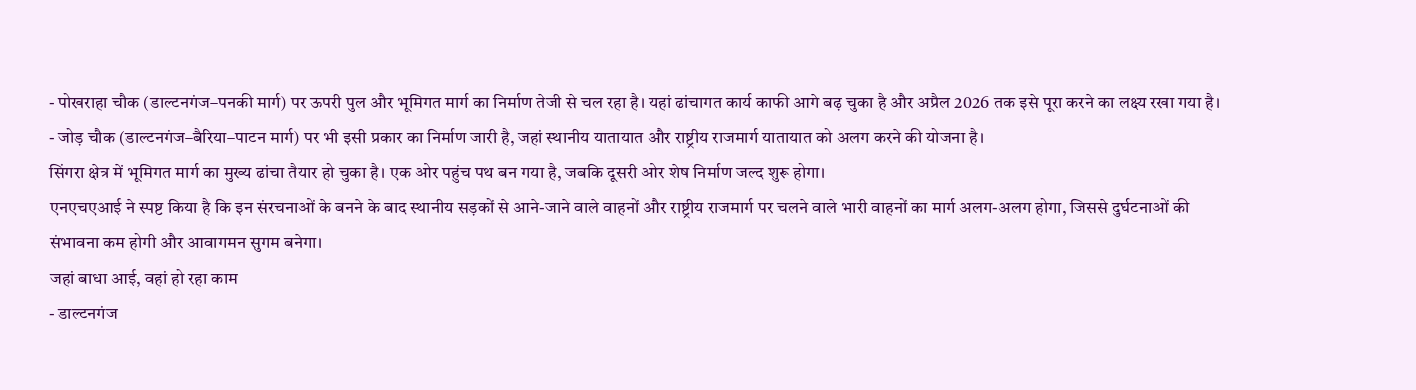- पोखराहा चौक (डाल्टनगंज–पनकी मार्ग) पर ऊपरी पुल और भूमिगत मार्ग का निर्माण तेजी से चल रहा है। यहां ढांचागत कार्य काफी आगे बढ़ चुका है और अप्रैल 2026 तक इसे पूरा करने का लक्ष्य रखा गया है।
- जोड़ चौक (डाल्टनगंज–बैरिया–पाटन मार्ग) पर भी इसी प्रकार का निर्माण जारी है, जहां स्थानीय यातायात और राष्ट्रीय राजमार्ग यातायात को अलग करने की योजना है।
सिंगरा क्षेत्र में भूमिगत मार्ग का मुख्य ढांचा तैयार हो चुका है। एक ओर पहुंच पथ बन गया है, जबकि दूसरी ओर शेष निर्माण जल्द शुरू होगा।
एनएचएआई ने स्पष्ट किया है कि इन संरचनाओं के बनने के बाद स्थानीय सड़कों से आने-जाने वाले वाहनों और राष्ट्रीय राजमार्ग पर चलने वाले भारी वाहनों का मार्ग अलग-अलग होगा, जिससे दुर्घटनाओं की संभावना कम होगी और आवागमन सुगम बनेगा।
जहां बाधा आई, वहां हो रहा काम
- डाल्टनगंज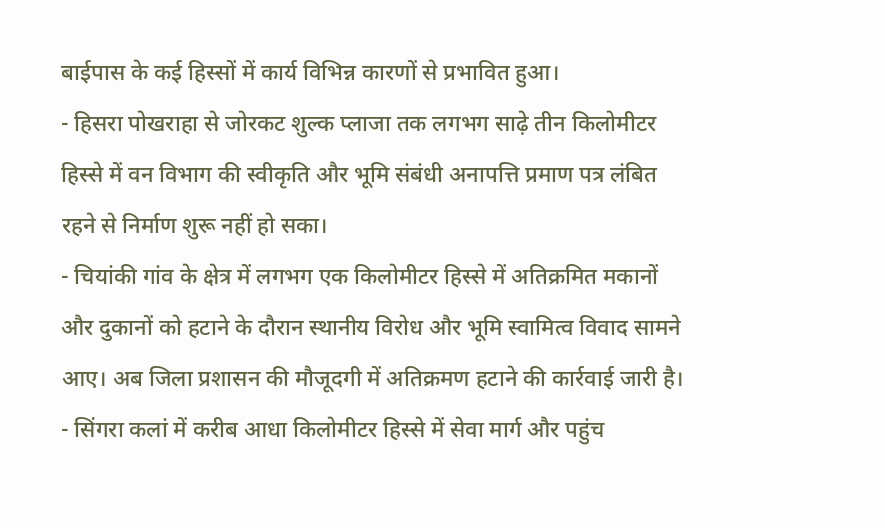बाईपास के कई हिस्सों में कार्य विभिन्न कारणों से प्रभावित हुआ।
- हिसरा पोखराहा से जोरकट शुल्क प्लाजा तक लगभग साढ़े तीन किलोमीटर हिस्से में वन विभाग की स्वीकृति और भूमि संबंधी अनापत्ति प्रमाण पत्र लंबित रहने से निर्माण शुरू नहीं हो सका।
- चियांकी गांव के क्षेत्र में लगभग एक किलोमीटर हिस्से में अतिक्रमित मकानों और दुकानों को हटाने के दौरान स्थानीय विरोध और भूमि स्वामित्व विवाद सामने आए। अब जिला प्रशासन की मौजूदगी में अतिक्रमण हटाने की कार्रवाई जारी है।
- सिंगरा कलां में करीब आधा किलोमीटर हिस्से में सेवा मार्ग और पहुंच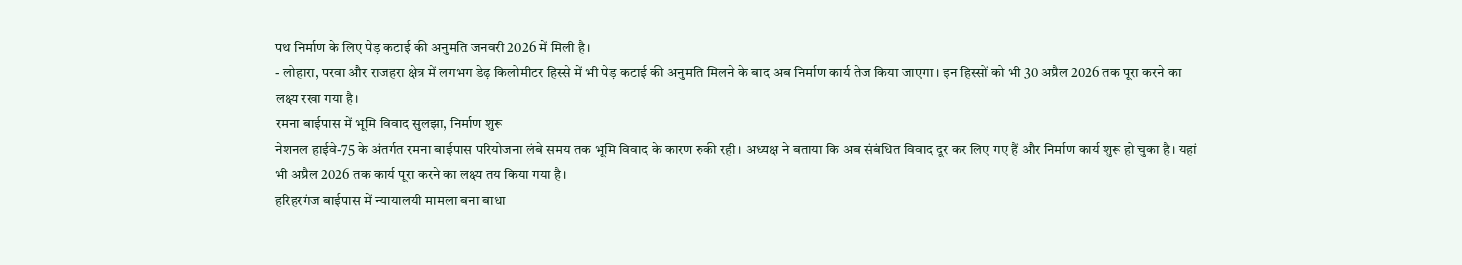पथ निर्माण के लिए पेड़ कटाई की अनुमति जनवरी 2026 में मिली है।
- लोहारा, परवा और राजहरा क्षेत्र में लगभग डेढ़ किलोमीटर हिस्से में भी पेड़ कटाई की अनुमति मिलने के बाद अब निर्माण कार्य तेज किया जाएगा। इन हिस्सों को भी 30 अप्रैल 2026 तक पूरा करने का लक्ष्य रखा गया है।
रमना बाईपास में भूमि विवाद सुलझा, निर्माण शुरू
नेशनल हाईवे-75 के अंतर्गत रमना बाईपास परियोजना लंबे समय तक भूमि विवाद के कारण रुकी रही। अध्यक्ष ने बताया कि अब संबंधित विवाद दूर कर लिए गए हैं और निर्माण कार्य शुरू हो चुका है। यहां भी अप्रैल 2026 तक कार्य पूरा करने का लक्ष्य तय किया गया है।
हरिहरगंज बाईपास में न्यायालयी मामला बना बाधा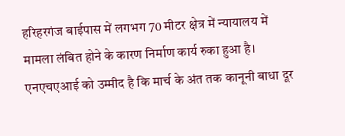हरिहरगंज बाईपास में लगभग 70 मीटर क्षेत्र में न्यायालय में मामला लंबित होने के कारण निर्माण कार्य रुका हुआ है। एनएचएआई को उम्मीद है कि मार्च के अंत तक कानूनी बाधा दूर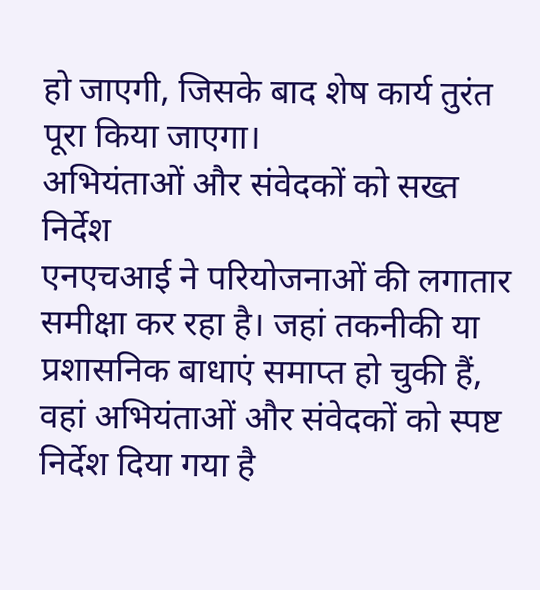हो जाएगी, जिसके बाद शेष कार्य तुरंत पूरा किया जाएगा।
अभियंताओं और संवेदकों को सख्त निर्देश
एनएचआई ने परियोजनाओं की लगातार समीक्षा कर रहा है। जहां तकनीकी या प्रशासनिक बाधाएं समाप्त हो चुकी हैं, वहां अभियंताओं और संवेदकों को स्पष्ट निर्देश दिया गया है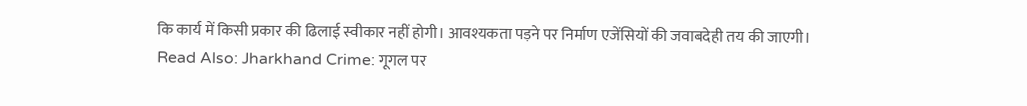कि कार्य में किसी प्रकार की ढिलाई स्वीकार नहीं होगी। आवश्यकता पड़ने पर निर्माण एजेंसियों की जवाबदेही तय की जाएगी।
Read Also: Jharkhand Crime: गूगल पर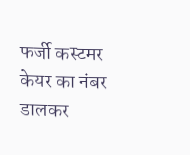फर्जी कस्टमर केयर का नंबर डालकर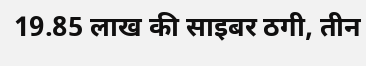19.85 लाख की साइबर ठगी, तीन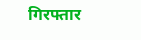गिरफ्तार